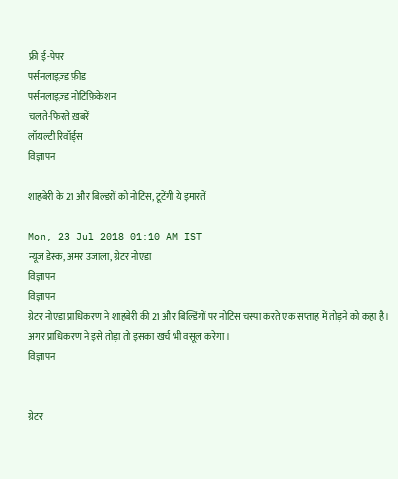फ्री ई-पेपर
पर्सनलाइज़्ड फ़ीड
पर्सनलाइज़्ड नोटिफ़िकेशन
चलते-फिरते ख़बरें
लॉयल्टी रिवॉर्ड्स
विज्ञापन

शाहबेरी के 21 और बिल्डरों को नोटिस, टूटेंगी ये इमारतें

Mon, 23 Jul 2018 01:10 AM IST
न्यूज डेस्क, अमर उजाला, ग्रेटर नोएडा
विज्ञापन
विज्ञापन
ग्रेटर नोएडा प्राधिकरण ने शाहबेरी की 21 और बिल्डिंगों पर नोटिस चस्पा करते एक सप्ताह में तोड़ने को कहा है। अगर प्राधिकरण ने इसे तोड़ा तो इसका खर्च भी वसूल करेगा।
विज्ञापन


ग्रेटर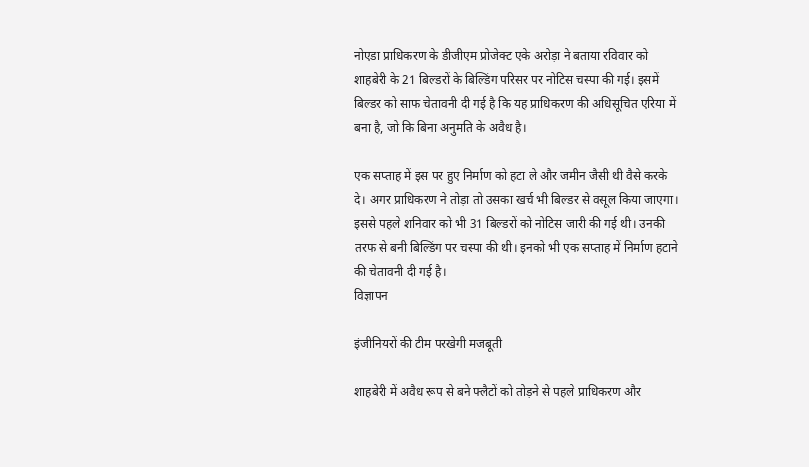नोएडा प्राधिकरण के डीजीएम प्रोजेक्ट एके अरोड़ा ने बताया रविवार को शाहबेरी के 21 बिल्डरों के बिल्डिंग परिसर पर नोटिस चस्पा की गई। इसमें बिल्डर को साफ चेतावनी दी गई है कि यह प्राधिकरण की अधिसूचित एरिया में बना है, जो कि बिना अनुमति के अवैध है।

एक सप्ताह में इस पर हुए निर्माण को हटा ले और जमीन जैसी थी वैसे करके दे। अगर प्राधिकरण ने तोड़ा तो उसका खर्च भी बिल्डर से वसूल किया जाएगा। इससे पहले शनिवार को भी 31 बिल्डरों को नोटिस जारी की गई थी। उनकी तरफ से बनी बिल्डिंग पर चस्पा की थी। इनको भी एक सप्ताह में निर्माण हटाने की चेतावनी दी गई है।
विज्ञापन

इंजीनियरों की टीम परखेगी मजबूती

शाहबेरी में अवैध रूप से बने फ्लैटों को तोड़ने से पहले प्राधिकरण और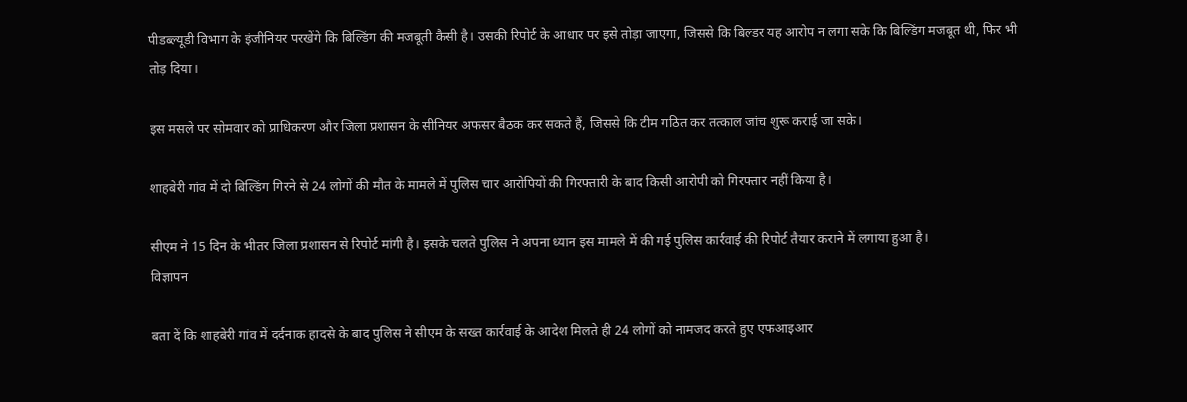पीडब्ल्यूडी विभाग के इंजीनियर परखेंगे कि बिल्डिंग की मजबूती कैसी है। उसकी रिपोर्ट के आधार पर इसे तोड़ा जाएगा, जिससे कि बिल्डर यह आरोप न लगा सके कि बिल्डिंग मजबूत थी, फिर भी तोड़ दिया।

इस मसले पर सोमवार को प्राधिकरण और जिला प्रशासन के सीनियर अफसर बैठक कर सकते हैं, जिससे कि टीम गठित कर तत्काल जांच शुरू कराई जा सके।

शाहबेरी गांव में दो बिल्डिंग गिरने से 24 लोगों की मौत के मामले में पुलिस चार आरोपियों की गिरफ्तारी के बाद किसी आरोपी को गिरफ्तार नहीं किया है।

सीएम ने 15 दिन के भीतर जिला प्रशासन से रिपोर्ट मांगी है। इसके चलते पुलिस ने अपना ध्यान इस मामले में की गई पुलिस कार्रवाई की रिपोर्ट तैयार कराने में लगाया हुआ है।
विज्ञापन

बता दें कि शाहबेरी गांव में दर्दनाक हादसे के बाद पुलिस ने सीएम के सख्त कार्रवाई के आदेश मिलते ही 24 लोगों को नामजद करते हुए एफआइआर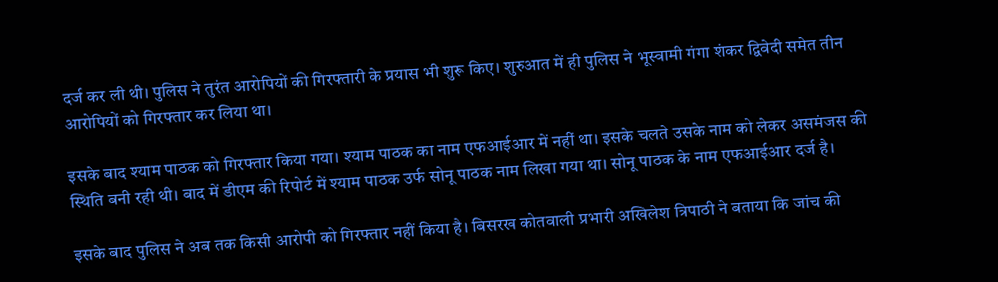दर्ज कर ली थी। पुलिस ने तुरंत आरोपियों की गिरफ्तारी के प्रयास भी शुरू किए। शुरुआत में ही पुलिस ने भूस्वामी गंगा शंकर द्विवेदी समेत तीन आरोपियों को गिरफ्तार कर लिया था।

इसके बाद श्याम पाठक को गिरफ्तार किया गया। श्याम पाठक का नाम एफआईआर में नहीं था। इसके चलते उसके नाम को लेकर असमंजस की स्थिति बनी रही थी। बाद में डीएम की रिपोर्ट में श्याम पाठक उर्फ सोनू पाठक नाम लिखा गया था। सोनू पाठक के नाम एफआईआर दर्ज है।

इसके बाद पुलिस ने अब तक किसी आरोपी को गिरफ्तार नहीं किया है। बिसरख कोतवाली प्रभारी अखिलेश त्रिपाठी ने बताया कि जांच की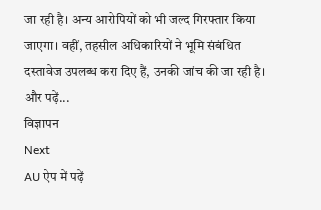जा रही है। अन्य आरोपियों को भी जल्द गिरफ्तार किया जाएगा। वहीं, तहसील अधिकारियों ने भूमि संबंधित दस्तावेज उपलब्ध करा दिए हैं, उनकी जांच की जा रही है।
और पढ़ें...
विज्ञापन
Next
AU ऐप में पढ़ें